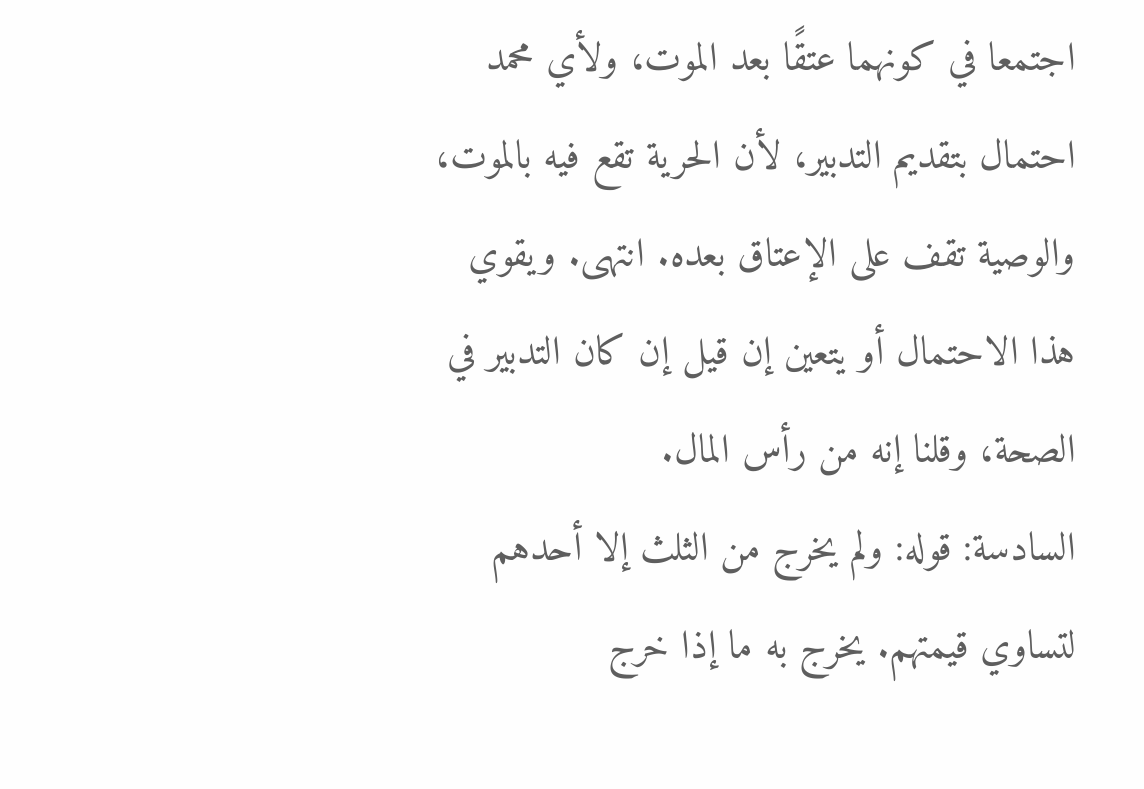اجتمعا في كونهما عتقًا بعد الموت، ولأي محمد احتمال بتقديم التدبير، لأن الحرية تقع فيه بالموت، والوصية تقف على الإعتاق بعده. انتهى. ويقوي هذا الاحتمال أو يتعين إن قيل إن كان التدبير في الصحة، وقلنا إنه من رأس المال.
السادسة: قوله: ولم يخرج من الثلث إلا أحدهم لتساوي قيمتهم. يخرج به ما إذا خرج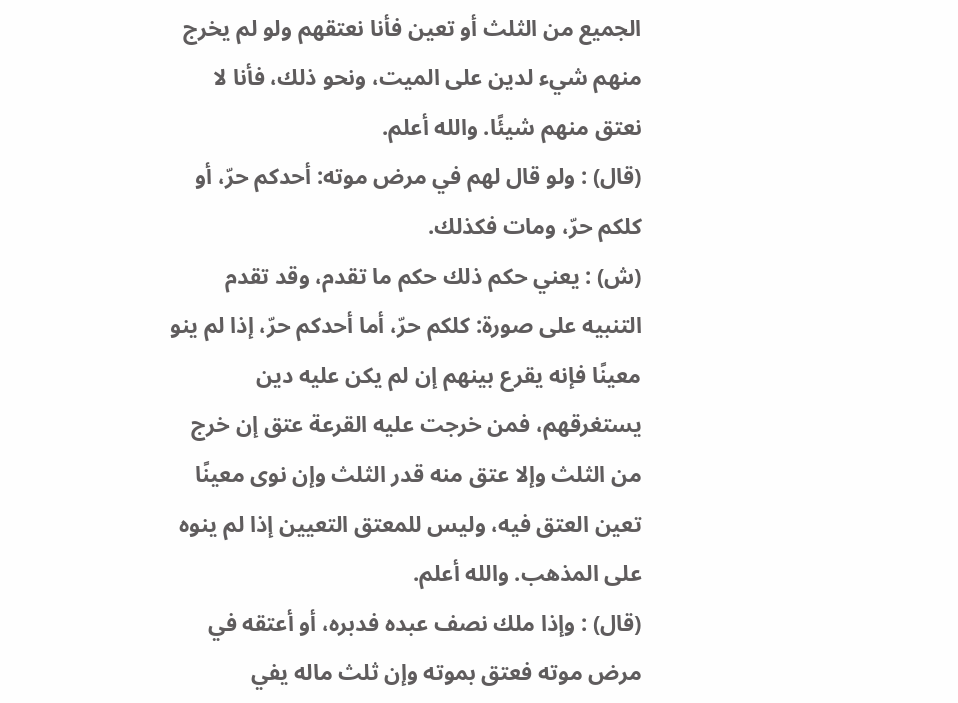الجميع من الثلث أو تعين فأنا نعتقهم ولو لم يخرج منهم شيء لدين على الميت، ونحو ذلك، فأنا لا نعتق منهم شيئًا. والله أعلم.
(قال) : ولو قال لهم في مرض موته: أحدكم حرّ، أو كلكم حرّ، ومات فكذلك.
(ش) : يعني حكم ذلك حكم ما تقدم، وقد تقدم التنبيه على صورة: كلكم حرّ، أما أحدكم حرّ، إذا لم ينو معينًا فإنه يقرع بينهم إن لم يكن عليه دين يستغرقهم، فمن خرجت عليه القرعة عتق إن خرج من الثلث وإلا عتق منه قدر الثلث وإن نوى معينًا تعين العتق فيه، وليس للمعتق التعيين إذا لم ينوه على المذهب. والله أعلم.
(قال) : وإذا ملك نصف عبده فدبره، أو أعتقه في مرض موته فعتق بموته وإن ثلث ماله يفي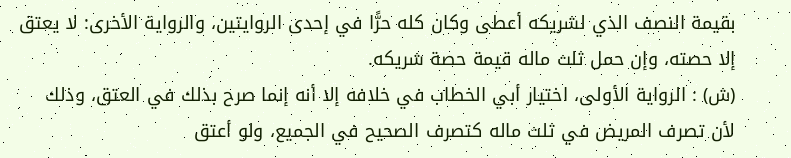بقيمة النصف الذي لشريكه أعطى وكان كله حرًّا في إحدى الروايتين، والرواية الأخرى: لا يعتق إلا حصته، وإن حمل ثلث ماله قيمة حصة شريكه.
(ش) : الرواية الأولى، اختيار أبي الخطاب في خلافه إلا أنه إنما صرح بذلك في العتق، وذلك لأن تصرف المريض في ثلث ماله كتصرف الصحيح في الجميع، ولو أعتق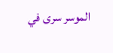الموسر سرى في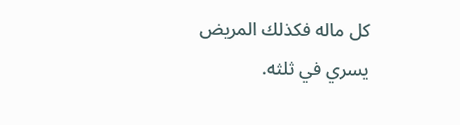كل ماله فكذلك المريض يسري في ثلثه.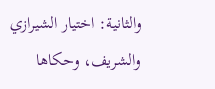والثانية: اختيار الشيرازي والشريف، وحكاها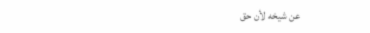عن شيخه لأن حق